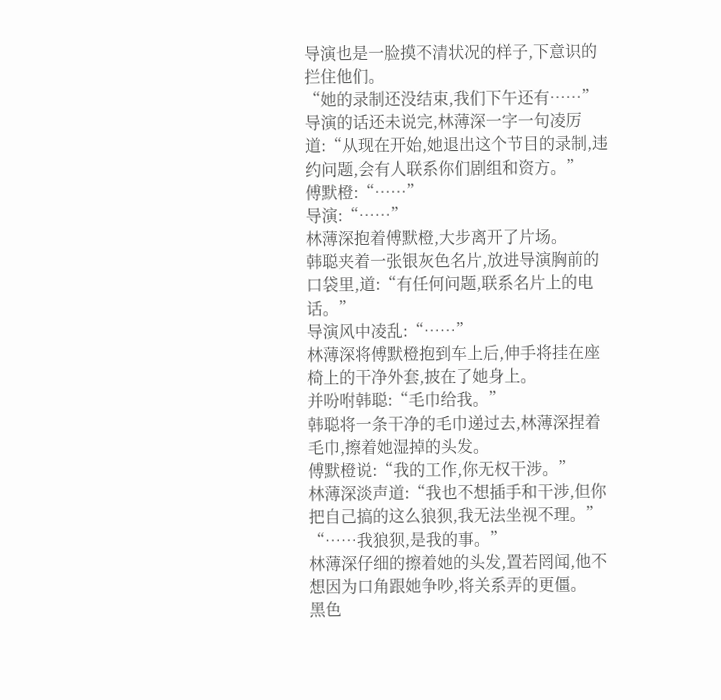导演也是一脸摸不清状况的样子,下意识的拦住他们。
“她的录制还没结束,我们下午还有……”
导演的话还未说完,林薄深一字一句凌厉道:“从现在开始,她退出这个节目的录制,违约问题,会有人联系你们剧组和资方。”
傅默橙:“……”
导演:“……”
林薄深抱着傅默橙,大步离开了片场。
韩聪夹着一张银灰色名片,放进导演胸前的口袋里,道:“有任何问题,联系名片上的电话。”
导演风中凌乱:“……”
林薄深将傅默橙抱到车上后,伸手将挂在座椅上的干净外套,披在了她身上。
并吩咐韩聪:“毛巾给我。”
韩聪将一条干净的毛巾递过去,林薄深捏着毛巾,擦着她湿掉的头发。
傅默橙说:“我的工作,你无权干涉。”
林薄深淡声道:“我也不想插手和干涉,但你把自己搞的这么狼狈,我无法坐视不理。”
“……我狼狈,是我的事。”
林薄深仔细的擦着她的头发,置若罔闻,他不想因为口角跟她争吵,将关系弄的更僵。
黑色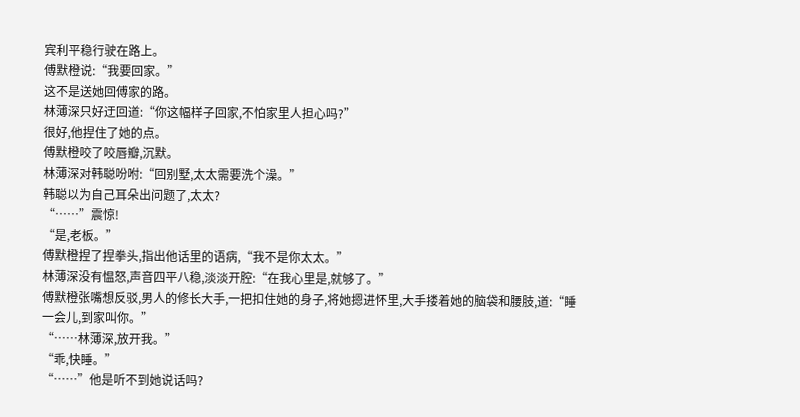宾利平稳行驶在路上。
傅默橙说:“我要回家。”
这不是送她回傅家的路。
林薄深只好迂回道:“你这幅样子回家,不怕家里人担心吗?”
很好,他捏住了她的点。
傅默橙咬了咬唇瓣,沉默。
林薄深对韩聪吩咐:“回别墅,太太需要洗个澡。”
韩聪以为自己耳朵出问题了,太太?
“……”震惊!
“是,老板。”
傅默橙捏了捏拳头,指出他话里的语病,“我不是你太太。”
林薄深没有愠怒,声音四平八稳,淡淡开腔:“在我心里是,就够了。”
傅默橙张嘴想反驳,男人的修长大手,一把扣住她的身子,将她摁进怀里,大手搂着她的脑袋和腰肢,道:“睡一会儿,到家叫你。”
“……林薄深,放开我。”
“乖,快睡。”
“……”他是听不到她说话吗?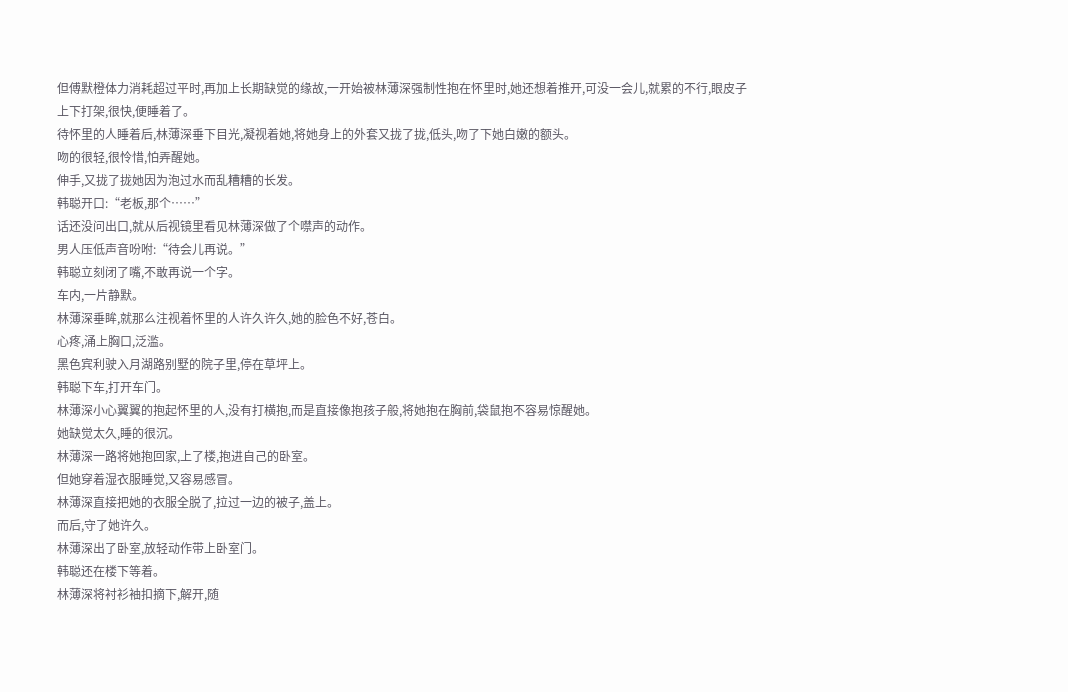但傅默橙体力消耗超过平时,再加上长期缺觉的缘故,一开始被林薄深强制性抱在怀里时,她还想着推开,可没一会儿,就累的不行,眼皮子上下打架,很快,便睡着了。
待怀里的人睡着后,林薄深垂下目光,凝视着她,将她身上的外套又拢了拢,低头,吻了下她白嫩的额头。
吻的很轻,很怜惜,怕弄醒她。
伸手,又拢了拢她因为泡过水而乱糟糟的长发。
韩聪开口:“老板,那个……”
话还没问出口,就从后视镜里看见林薄深做了个噤声的动作。
男人压低声音吩咐:“待会儿再说。”
韩聪立刻闭了嘴,不敢再说一个字。
车内,一片静默。
林薄深垂眸,就那么注视着怀里的人许久许久,她的脸色不好,苍白。
心疼,涌上胸口,泛滥。
黑色宾利驶入月湖路别墅的院子里,停在草坪上。
韩聪下车,打开车门。
林薄深小心翼翼的抱起怀里的人,没有打横抱,而是直接像抱孩子般,将她抱在胸前,袋鼠抱不容易惊醒她。
她缺觉太久,睡的很沉。
林薄深一路将她抱回家,上了楼,抱进自己的卧室。
但她穿着湿衣服睡觉,又容易感冒。
林薄深直接把她的衣服全脱了,拉过一边的被子,盖上。
而后,守了她许久。
林薄深出了卧室,放轻动作带上卧室门。
韩聪还在楼下等着。
林薄深将衬衫袖扣摘下,解开,随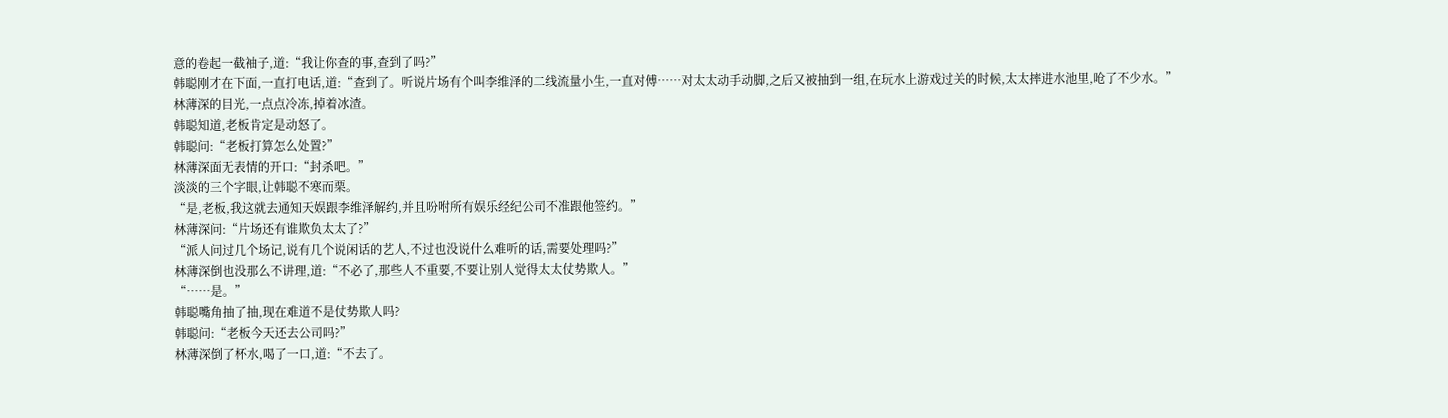意的卷起一截袖子,道:“我让你查的事,查到了吗?”
韩聪刚才在下面,一直打电话,道:“查到了。听说片场有个叫李维泽的二线流量小生,一直对傅……对太太动手动脚,之后又被抽到一组,在玩水上游戏过关的时候,太太摔进水池里,呛了不少水。”
林薄深的目光,一点点冷冻,掉着冰渣。
韩聪知道,老板肯定是动怒了。
韩聪问:“老板打算怎么处置?”
林薄深面无表情的开口:“封杀吧。”
淡淡的三个字眼,让韩聪不寒而栗。
“是,老板,我这就去通知天娱跟李维泽解约,并且吩咐所有娱乐经纪公司不准跟他签约。”
林薄深问:“片场还有谁欺负太太了?”
“派人问过几个场记,说有几个说闲话的艺人,不过也没说什么难听的话,需要处理吗?”
林薄深倒也没那么不讲理,道:“不必了,那些人不重要,不要让别人觉得太太仗势欺人。”
“……是。”
韩聪嘴角抽了抽,现在难道不是仗势欺人吗?
韩聪问:“老板今天还去公司吗?”
林薄深倒了杯水,喝了一口,道:“不去了。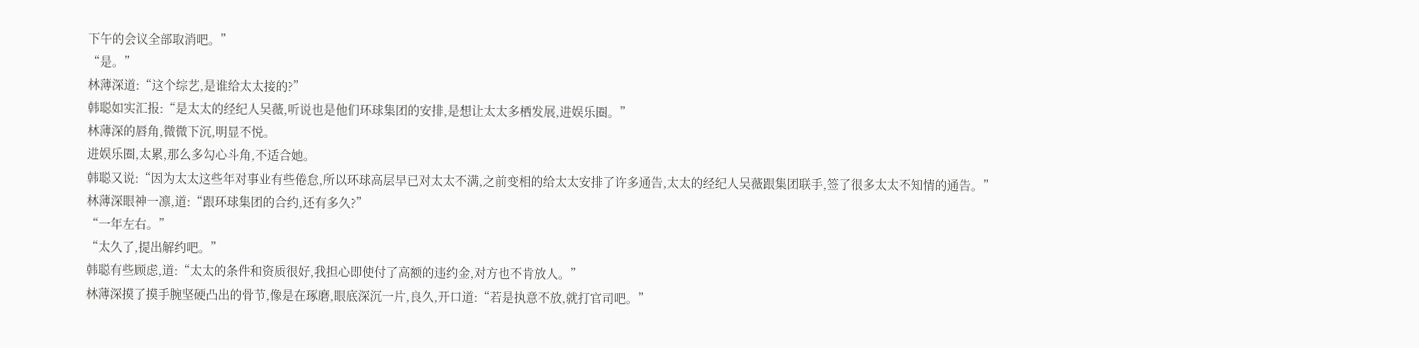下午的会议全部取消吧。”
“是。”
林薄深道:“这个综艺,是谁给太太接的?”
韩聪如实汇报:“是太太的经纪人吴薇,听说也是他们环球集团的安排,是想让太太多栖发展,进娱乐圈。”
林薄深的唇角,微微下沉,明显不悦。
进娱乐圈,太累,那么多勾心斗角,不适合她。
韩聪又说:“因为太太这些年对事业有些倦怠,所以环球高层早已对太太不满,之前变相的给太太安排了许多通告,太太的经纪人吴薇跟集团联手,签了很多太太不知情的通告。”
林薄深眼神一凛,道:“跟环球集团的合约,还有多久?”
“一年左右。”
“太久了,提出解约吧。”
韩聪有些顾虑,道:“太太的条件和资质很好,我担心即使付了高额的违约金,对方也不肯放人。”
林薄深摸了摸手腕坚硬凸出的骨节,像是在琢磨,眼底深沉一片,良久,开口道:“若是执意不放,就打官司吧。”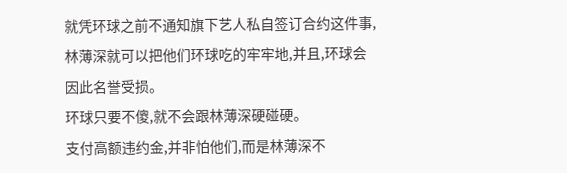就凭环球之前不通知旗下艺人私自签订合约这件事,林薄深就可以把他们环球吃的牢牢地,并且,环球会因此名誉受损。
环球只要不傻,就不会跟林薄深硬碰硬。
支付高额违约金,并非怕他们,而是林薄深不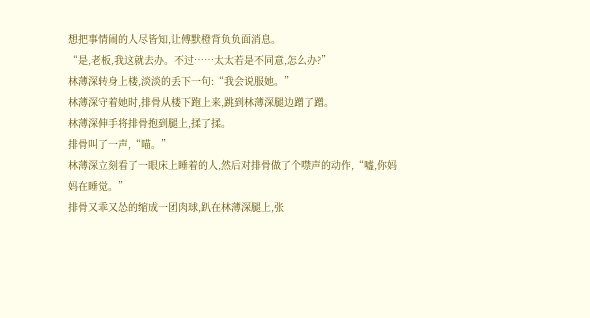想把事情闹的人尽皆知,让傅默橙背负负面消息。
“是,老板,我这就去办。不过……太太若是不同意,怎么办?”
林薄深转身上楼,淡淡的丢下一句:“我会说服她。”
林薄深守着她时,排骨从楼下跑上来,跳到林薄深腿边蹭了蹭。
林薄深伸手将排骨抱到腿上,揉了揉。
排骨叫了一声,“喵。”
林薄深立刻看了一眼床上睡着的人,然后对排骨做了个噤声的动作,“嘘,你妈妈在睡觉。”
排骨又乖又怂的缩成一团肉球,趴在林薄深腿上,张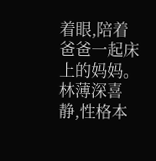着眼,陪着爸爸一起床上的妈妈。
林薄深喜静,性格本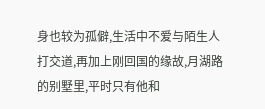身也较为孤僻,生活中不爱与陌生人打交道,再加上刚回国的缘故,月湖路的别墅里,平时只有他和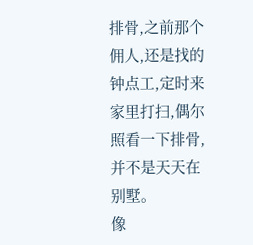排骨,之前那个佣人,还是找的钟点工,定时来家里打扫,偶尔照看一下排骨,并不是天天在别墅。
像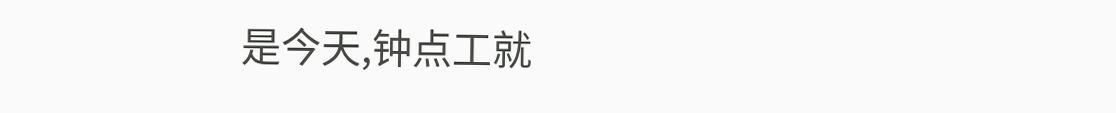是今天,钟点工就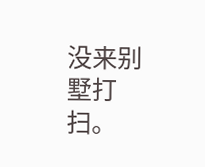没来别墅打扫。